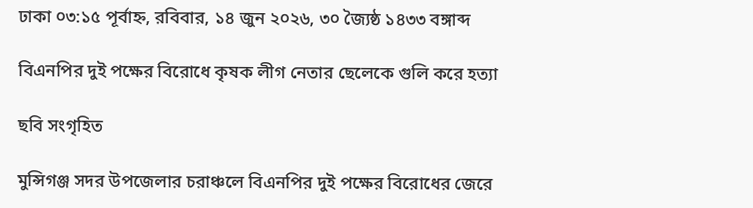ঢাকা ০৩:১৫ পূর্বাহ্ন, রবিবার, ১৪ জুন ২০২৬, ৩০ জ্যৈষ্ঠ ১৪৩৩ বঙ্গাব্দ

বিএনপির দুই পক্ষের বিরোধে কৃষক লীগ নেতার ছেলেকে গুলি করে হত্যা

ছবি সংগৃহিত

মুন্সিগঞ্জ সদর উপজেলার চরাঞ্চলে বিএনপির দুই পক্ষের বিরোধের জেরে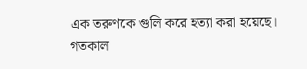এক তরুণকে গুলি করে হত্যা করা হয়েছে। গতকাল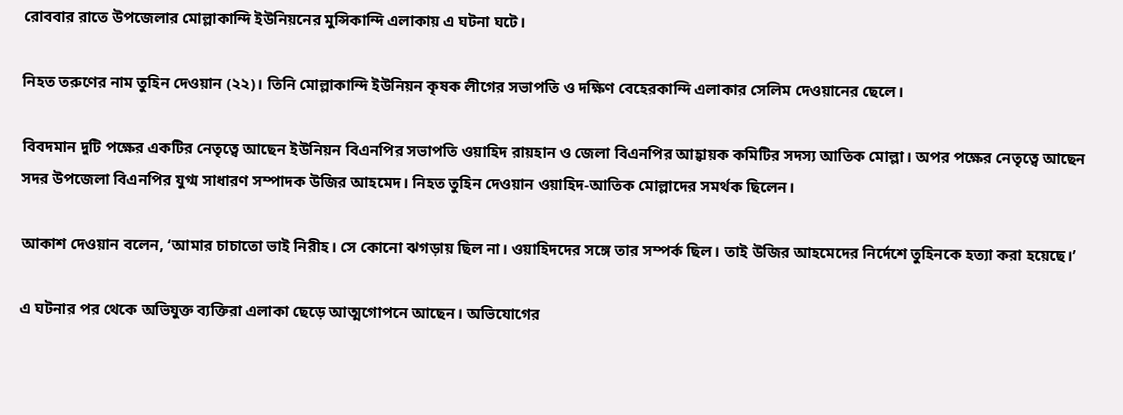রোববার রাতে উপজেলার মোল্লাকান্দি ইউনিয়নের মুন্সিকান্দি এলাকায় এ ঘটনা ঘটে।

নিহত তরুণের নাম তুহিন দেওয়ান (২২)। তিনি মোল্লাকান্দি ইউনিয়ন কৃষক লীগের সভাপতি ও দক্ষিণ বেহেরকান্দি এলাকার সেলিম দেওয়ানের ছেলে।

বিবদমান দুটি পক্ষের একটির নেতৃত্বে আছেন ইউনিয়ন বিএনপির সভাপতি ওয়াহিদ রায়হান ও জেলা বিএনপির আহ্বায়ক কমিটির সদস্য আতিক মোল্লা। অপর পক্ষের নেতৃত্বে আছেন সদর উপজেলা বিএনপির যুগ্ম সাধারণ সম্পাদক উজির আহমেদ। নিহত তুহিন দেওয়ান ওয়াহিদ-আতিক মোল্লাদের সমর্থক ছিলেন।

আকাশ দেওয়ান বলেন, ‘আমার চাচাতো ভাই নিরীহ। সে কোনো ঝগড়ায় ছিল না। ওয়াহিদদের সঙ্গে তার সম্পর্ক ছিল। তাই উজির আহমেদের নির্দেশে তুহিনকে হত্যা করা হয়েছে।’

এ ঘটনার পর থেকে অভিযুক্ত ব্যক্তিরা এলাকা ছেড়ে আত্মগোপনে আছেন। অভিযোগের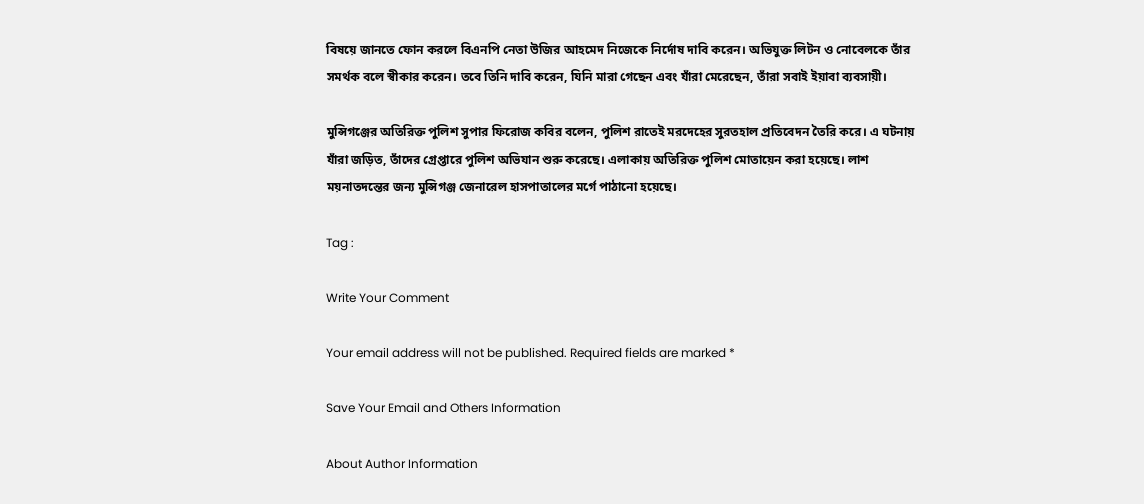বিষয়ে জানতে ফোন করলে বিএনপি নেতা উজির আহমেদ নিজেকে নির্দোষ দাবি করেন। অভিযুক্ত লিটন ও নোবেলকে তাঁর সমর্থক বলে স্বীকার করেন। তবে তিনি দাবি করেন, যিনি মারা গেছেন এবং যাঁরা মেরেছেন, তাঁরা সবাই ইয়াবা ব্যবসায়ী।

মুন্সিগঞ্জের অতিরিক্ত পুলিশ সুপার ফিরোজ কবির বলেন, পুলিশ রাতেই মরদেহের সুরতহাল প্রতিবেদন তৈরি করে। এ ঘটনায় যাঁরা জড়িত, তাঁদের গ্রেপ্তারে পুলিশ অভিযান শুরু করেছে। এলাকায় অতিরিক্ত পুলিশ মোতায়েন করা হয়েছে। লাশ ময়নাতদন্তের জন্য মুন্সিগঞ্জ জেনারেল হাসপাতালের মর্গে পাঠানো হয়েছে।

Tag :

Write Your Comment

Your email address will not be published. Required fields are marked *

Save Your Email and Others Information

About Author Information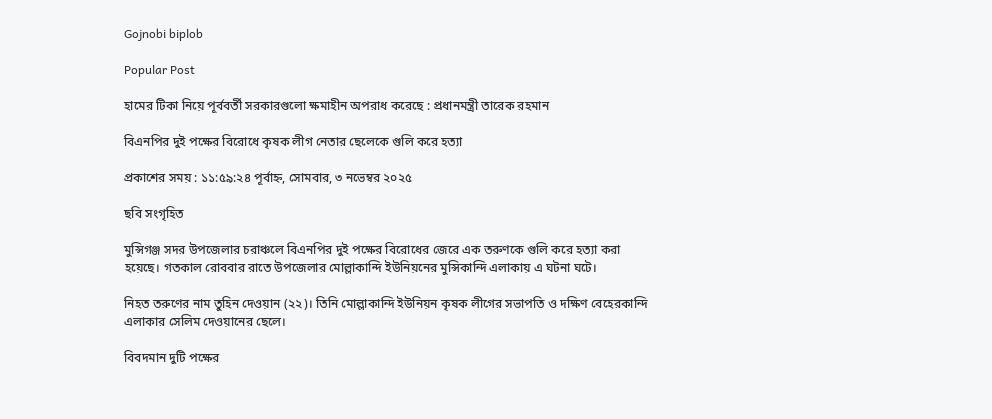Gojnobi biplob

Popular Post

হামের টিকা নিয়ে পূর্ববর্তী সরকারগুলো ক্ষমাহীন অপরাধ করেছে : প্রধানমন্ত্রী তারেক রহমান

বিএনপির দুই পক্ষের বিরোধে কৃষক লীগ নেতার ছেলেকে গুলি করে হত্যা

প্রকাশের সময় : ১১:৫৯:২৪ পূর্বাহ্ন, সোমবার, ৩ নভেম্বর ২০২৫

ছবি সংগৃহিত

মুন্সিগঞ্জ সদর উপজেলার চরাঞ্চলে বিএনপির দুই পক্ষের বিরোধের জেরে এক তরুণকে গুলি করে হত্যা করা হয়েছে। গতকাল রোববার রাতে উপজেলার মোল্লাকান্দি ইউনিয়নের মুন্সিকান্দি এলাকায় এ ঘটনা ঘটে।

নিহত তরুণের নাম তুহিন দেওয়ান (২২)। তিনি মোল্লাকান্দি ইউনিয়ন কৃষক লীগের সভাপতি ও দক্ষিণ বেহেরকান্দি এলাকার সেলিম দেওয়ানের ছেলে।

বিবদমান দুটি পক্ষের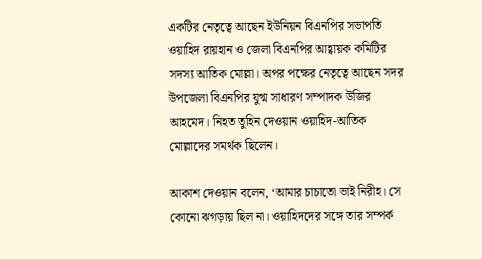একটির নেতৃত্বে আছেন ইউনিয়ন বিএনপির সভাপতি ওয়াহিদ রায়হান ও জেলা বিএনপির আহ্বায়ক কমিটির সদস্য আতিক মোল্লা। অপর পক্ষের নেতৃত্বে আছেন সদর উপজেলা বিএনপির যুগ্ম সাধারণ সম্পাদক উজির আহমেদ। নিহত তুহিন দেওয়ান ওয়াহিদ-আতিক মোল্লাদের সমর্থক ছিলেন।

আকাশ দেওয়ান বলেন, ‘আমার চাচাতো ভাই নিরীহ। সে কোনো ঝগড়ায় ছিল না। ওয়াহিদদের সঙ্গে তার সম্পর্ক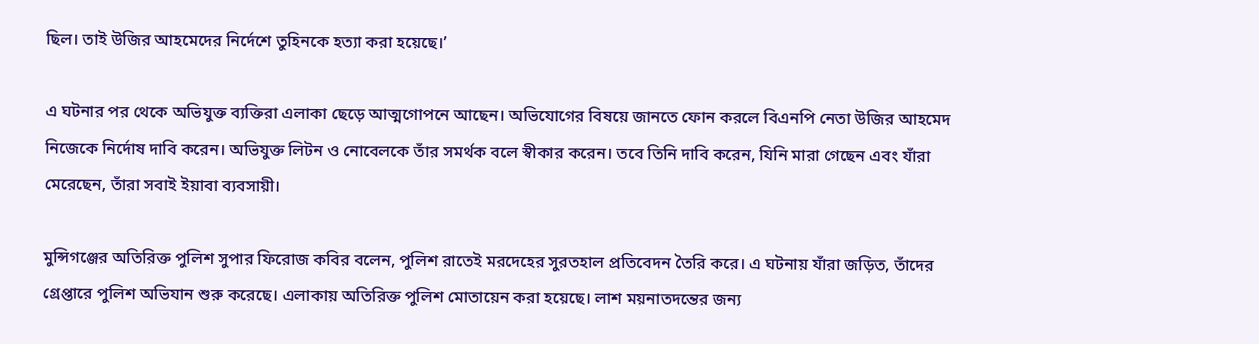ছিল। তাই উজির আহমেদের নির্দেশে তুহিনকে হত্যা করা হয়েছে।’

এ ঘটনার পর থেকে অভিযুক্ত ব্যক্তিরা এলাকা ছেড়ে আত্মগোপনে আছেন। অভিযোগের বিষয়ে জানতে ফোন করলে বিএনপি নেতা উজির আহমেদ নিজেকে নির্দোষ দাবি করেন। অভিযুক্ত লিটন ও নোবেলকে তাঁর সমর্থক বলে স্বীকার করেন। তবে তিনি দাবি করেন, যিনি মারা গেছেন এবং যাঁরা মেরেছেন, তাঁরা সবাই ইয়াবা ব্যবসায়ী।

মুন্সিগঞ্জের অতিরিক্ত পুলিশ সুপার ফিরোজ কবির বলেন, পুলিশ রাতেই মরদেহের সুরতহাল প্রতিবেদন তৈরি করে। এ ঘটনায় যাঁরা জড়িত, তাঁদের গ্রেপ্তারে পুলিশ অভিযান শুরু করেছে। এলাকায় অতিরিক্ত পুলিশ মোতায়েন করা হয়েছে। লাশ ময়নাতদন্তের জন্য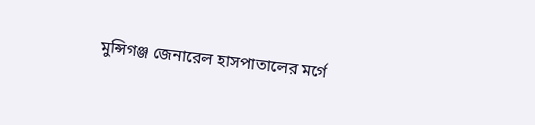মুন্সিগঞ্জ জেনারেল হাসপাতালের মর্গে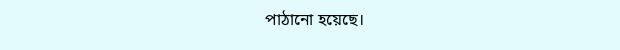পাঠানো হয়েছে।